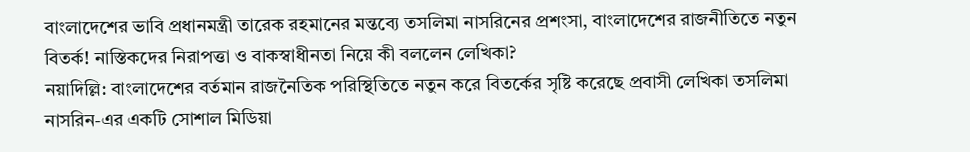বাংলাদেশের ভাবি প্রধানমন্ত্রী তারেক রহমানের মন্তব্যে তসলিমা নাসরিনের প্রশংসা, বাংলাদেশের রাজনীতিতে নতুন বিতর্ক! নাস্তিকদের নিরাপত্তা ও বাকস্বাধীনতা নিয়ে কী বললেন লেখিকা?
নয়াদিল্লি: বাংলাদেশের বর্তমান রাজনৈতিক পরিস্থিতিতে নতুন করে বিতর্কের সৃষ্টি করেছে প্রবাসী লেখিকা তসলিমা নাসরিন-এর একটি সোশাল মিডিয়া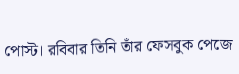পোস্ট। রবিবার তিনি তাঁর ফেসবুক পেজে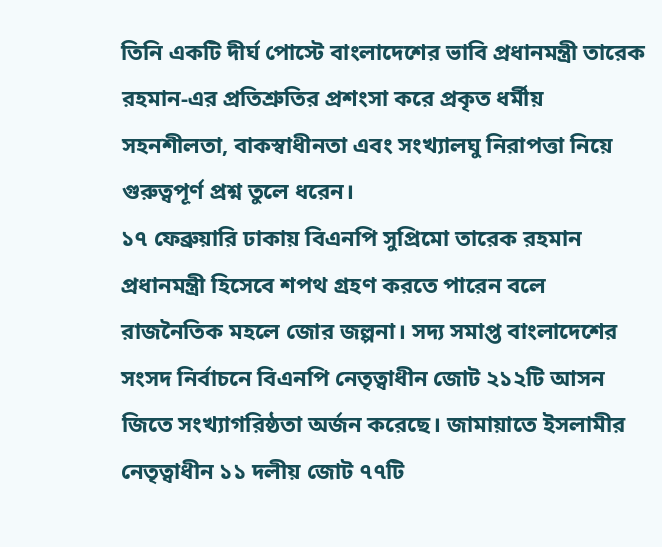তিনি একটি দীর্ঘ পোস্টে বাংলাদেশের ভাবি প্রধানমন্ত্রী তারেক রহমান-এর প্রতিশ্রুতির প্রশংসা করে প্রকৃত ধর্মীয় সহনশীলতা, বাকস্বাধীনতা এবং সংখ্যালঘু নিরাপত্তা নিয়ে গুরুত্বপূর্ণ প্রশ্ন তুলে ধরেন।
১৭ ফেব্রুয়ারি ঢাকায় বিএনপি সুপ্রিমো তারেক রহমান প্রধানমন্ত্রী হিসেবে শপথ গ্রহণ করতে পারেন বলে রাজনৈতিক মহলে জোর জল্পনা। সদ্য সমাপ্ত বাংলাদেশের সংসদ নির্বাচনে বিএনপি নেতৃত্বাধীন জোট ২১২টি আসন জিতে সংখ্যাগরিষ্ঠতা অর্জন করেছে। জামায়াতে ইসলামীর নেতৃত্বাধীন ১১ দলীয় জোট ৭৭টি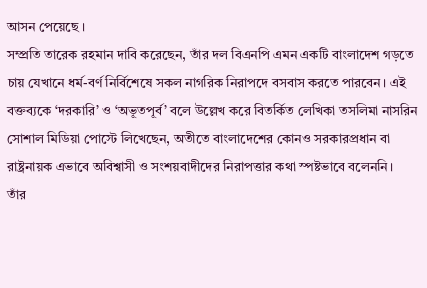আসন পেয়েছে ।
সম্প্রতি তারেক রহমান দাবি করেছেন, তাঁর দল বিএনপি এমন একটি বাংলাদেশ গড়তে চায় যেখানে ধর্ম-বর্ণ নির্বিশেষে সকল নাগরিক নিরাপদে বসবাস করতে পারবেন। এই বক্তব্যকে ‘দরকারি’ ও ‘অভূতপূর্ব’ বলে উল্লেখ করে বিতর্কিত লেখিকা তসলিমা নাসরিন সোশাল মিডিয়া পোস্টে লিখেছেন, অতীতে বাংলাদেশের কোনও সরকারপ্রধান বা রাষ্ট্রনায়ক এভাবে অবিশ্বাসী ও সংশয়বাদীদের নিরাপত্তার কথা স্পষ্টভাবে বলেননি।
তাঁর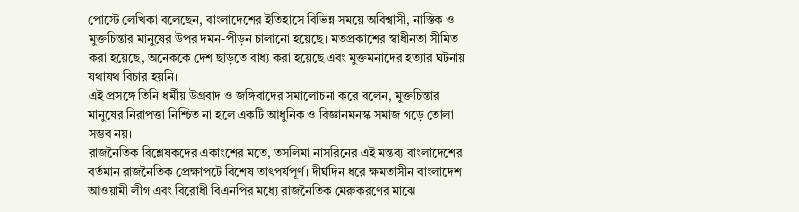পোস্টে লেখিকা বলেছেন, বাংলাদেশের ইতিহাসে বিভিন্ন সময়ে অবিশ্বাসী, নাস্তিক ও মুক্তচিন্তার মানুষের উপর দমন-পীড়ন চালানো হয়েছে। মতপ্রকাশের স্বাধীনতা সীমিত করা হয়েছে, অনেককে দেশ ছাড়তে বাধ্য করা হয়েছে এবং মুক্তমনাদের হত্যার ঘটনায় যথাযথ বিচার হয়নি।
এই প্রসঙ্গে তিনি ধর্মীয় উগ্রবাদ ও জঙ্গিবাদের সমালোচনা করে বলেন, মুক্তচিন্তার মানুষের নিরাপত্তা নিশ্চিত না হলে একটি আধুনিক ও বিজ্ঞানমনস্ক সমাজ গড়ে তোলা সম্ভব নয়।
রাজনৈতিক বিশ্লেষকদের একাংশের মতে, তসলিমা নাসরিনের এই মন্তব্য বাংলাদেশের বর্তমান রাজনৈতিক প্রেক্ষাপটে বিশেষ তাৎপর্যপূর্ণ। দীর্ঘদিন ধরে ক্ষমতাসীন বাংলাদেশ আওয়ামী লীগ এবং বিরোধী বিএনপির মধ্যে রাজনৈতিক মেরুকরণের মাঝে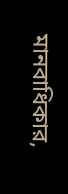মানবাধিকার,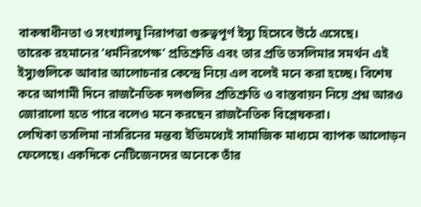বাকস্বাধীনতা ও সংখ্যালঘু নিরাপত্তা গুরুত্বপূর্ণ ইস্যু হিসেবে উঠে এসেছে।
তারেক রহমানের ‘ধর্মনিরপেক্ষ’ প্রতিশ্রুতি এবং তার প্রতি তসলিমার সমর্থন এই ইস্যুগুলিকে আবার আলোচনার কেন্দ্রে নিয়ে এল বলেই মনে করা হচ্ছে। বিশেষ করে আগামী দিনে রাজনৈতিক দলগুলির প্রতিশ্রুতি ও বাস্তবায়ন নিয়ে প্রশ্ন আরও জোরালো হতে পারে বলেও মনে করছেন রাজনৈতিক বিশ্লেষকরা।
লেখিকা তসলিমা নাসরিনের মন্তব্য ইতিমধ্যেই সামাজিক মাধ্যমে ব্যাপক আলোড়ন ফেলেছে। একদিকে নেটিজেনদের অনেকে তাঁর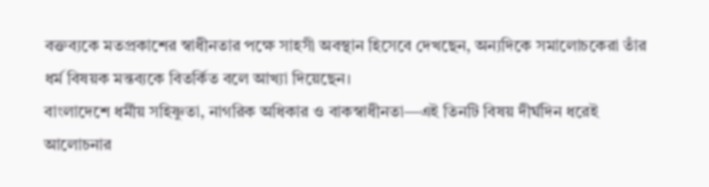বক্তব্যকে মতপ্রকাশের স্বাধীনতার পক্ষে সাহসী অবস্থান হিসেবে দেখছেন, অন্যদিকে সমালোচকেরা তাঁর ধর্ম বিষয়ক মন্তব্যকে বিতর্কিত বলে আখ্যা দিয়েছেন।
বাংলাদেশে ধর্মীয় সহিষ্ণুতা, নাগরিক অধিকার ও বাকস্বাধীনতা—এই তিনটি বিষয় দীর্ঘদিন ধরেই আলোচনার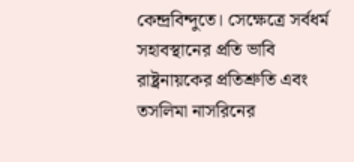কেন্দ্রবিন্দুতে। সেক্ষেত্রে সর্বধর্ম সহাবস্থানের প্রতি ভাবি রাষ্ট্রনায়কের প্রতিশ্রুতি এবং তসলিমা নাসরিনের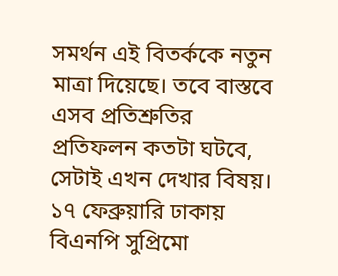সমর্থন এই বিতর্ককে নতুন মাত্রা দিয়েছে। তবে বাস্তবে এসব প্রতিশ্রুতির প্রতিফলন কতটা ঘটবে, সেটাই এখন দেখার বিষয়।
১৭ ফেব্রুয়ারি ঢাকায় বিএনপি সুপ্রিমো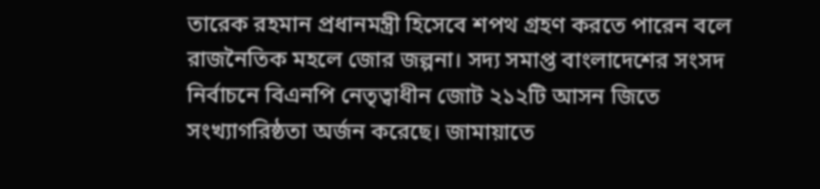তারেক রহমান প্রধানমন্ত্রী হিসেবে শপথ গ্রহণ করতে পারেন বলে রাজনৈতিক মহলে জোর জল্পনা। সদ্য সমাপ্ত বাংলাদেশের সংসদ নির্বাচনে বিএনপি নেতৃত্বাধীন জোট ২১২টি আসন জিতে সংখ্যাগরিষ্ঠতা অর্জন করেছে। জামায়াতে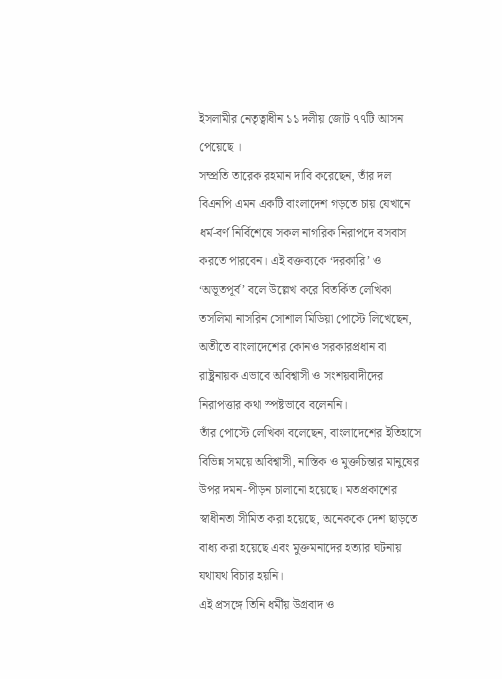ইসলামীর নেতৃত্বাধীন ১১ দলীয় জোট ৭৭টি আসন পেয়েছে ।
সম্প্রতি তারেক রহমান দাবি করেছেন, তাঁর দল বিএনপি এমন একটি বাংলাদেশ গড়তে চায় যেখানে ধর্ম-বর্ণ নির্বিশেষে সকল নাগরিক নিরাপদে বসবাস করতে পারবেন। এই বক্তব্যকে ‘দরকারি’ ও ‘অভূতপূর্ব’ বলে উল্লেখ করে বিতর্কিত লেখিকা তসলিমা নাসরিন সোশাল মিডিয়া পোস্টে লিখেছেন, অতীতে বাংলাদেশের কোনও সরকারপ্রধান বা রাষ্ট্রনায়ক এভাবে অবিশ্বাসী ও সংশয়বাদীদের নিরাপত্তার কথা স্পষ্টভাবে বলেননি।
তাঁর পোস্টে লেখিকা বলেছেন, বাংলাদেশের ইতিহাসে বিভিন্ন সময়ে অবিশ্বাসী, নাস্তিক ও মুক্তচিন্তার মানুষের উপর দমন-পীড়ন চালানো হয়েছে। মতপ্রকাশের স্বাধীনতা সীমিত করা হয়েছে, অনেককে দেশ ছাড়তে বাধ্য করা হয়েছে এবং মুক্তমনাদের হত্যার ঘটনায় যথাযথ বিচার হয়নি।
এই প্রসঙ্গে তিনি ধর্মীয় উগ্রবাদ ও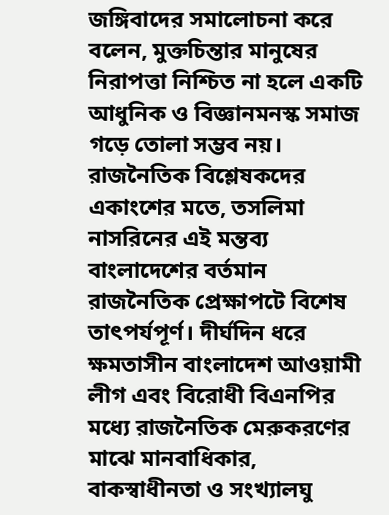জঙ্গিবাদের সমালোচনা করে বলেন, মুক্তচিন্তার মানুষের নিরাপত্তা নিশ্চিত না হলে একটি আধুনিক ও বিজ্ঞানমনস্ক সমাজ গড়ে তোলা সম্ভব নয়।
রাজনৈতিক বিশ্লেষকদের একাংশের মতে, তসলিমা নাসরিনের এই মন্তব্য বাংলাদেশের বর্তমান রাজনৈতিক প্রেক্ষাপটে বিশেষ তাৎপর্যপূর্ণ। দীর্ঘদিন ধরে ক্ষমতাসীন বাংলাদেশ আওয়ামী লীগ এবং বিরোধী বিএনপির মধ্যে রাজনৈতিক মেরুকরণের মাঝে মানবাধিকার, বাকস্বাধীনতা ও সংখ্যালঘু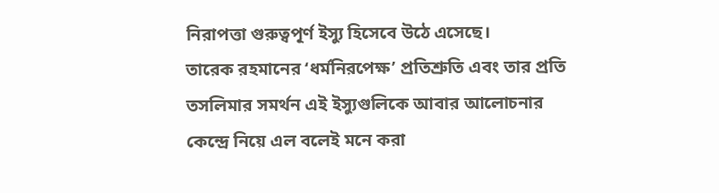নিরাপত্তা গুরুত্বপূর্ণ ইস্যু হিসেবে উঠে এসেছে।
তারেক রহমানের ‘ধর্মনিরপেক্ষ’ প্রতিশ্রুতি এবং তার প্রতি তসলিমার সমর্থন এই ইস্যুগুলিকে আবার আলোচনার কেন্দ্রে নিয়ে এল বলেই মনে করা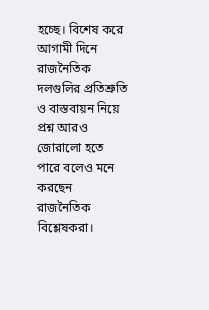হচ্ছে। বিশেষ করে আগামী দিনে রাজনৈতিক দলগুলির প্রতিশ্রুতি ও বাস্তবায়ন নিয়ে প্রশ্ন আরও জোরালো হতে পারে বলেও মনে করছেন রাজনৈতিক বিশ্লেষকরা।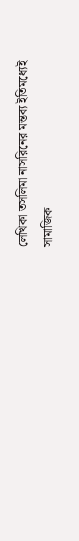লেখিকা তসলিমা নাসরিনের মন্তব্য ইতিমধ্যেই সামাজিক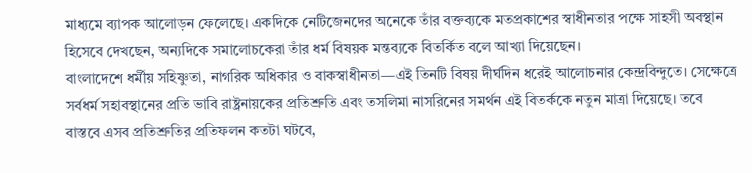মাধ্যমে ব্যাপক আলোড়ন ফেলেছে। একদিকে নেটিজেনদের অনেকে তাঁর বক্তব্যকে মতপ্রকাশের স্বাধীনতার পক্ষে সাহসী অবস্থান হিসেবে দেখছেন, অন্যদিকে সমালোচকেরা তাঁর ধর্ম বিষয়ক মন্তব্যকে বিতর্কিত বলে আখ্যা দিয়েছেন।
বাংলাদেশে ধর্মীয় সহিষ্ণুতা, নাগরিক অধিকার ও বাকস্বাধীনতা—এই তিনটি বিষয় দীর্ঘদিন ধরেই আলোচনার কেন্দ্রবিন্দুতে। সেক্ষেত্রে সর্বধর্ম সহাবস্থানের প্রতি ভাবি রাষ্ট্রনায়কের প্রতিশ্রুতি এবং তসলিমা নাসরিনের সমর্থন এই বিতর্ককে নতুন মাত্রা দিয়েছে। তবে বাস্তবে এসব প্রতিশ্রুতির প্রতিফলন কতটা ঘটবে,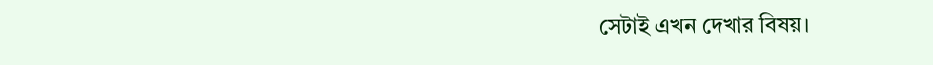সেটাই এখন দেখার বিষয়।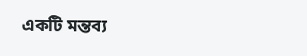একটি মন্তব্য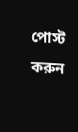পোস্ট করুন